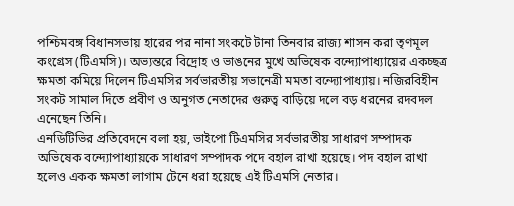পশ্চিমবঙ্গ বিধানসভায় হারের পর নানা সংকটে টানা তিনবার রাজ্য শাসন করা তৃণমূল কংগ্রেস (টিএমসি)। অভ্যন্তরে বিদ্রোহ ও ভাঙনের মুখে অভিষেক বন্দ্যোপাধ্যায়ের একচ্ছত্র ক্ষমতা কমিয়ে দিলেন টিএমসির সর্বভারতীয় সভানেত্রী মমতা বন্দ্যোপাধ্যায়। নজিরবিহীন সংকট সামাল দিতে প্রবীণ ও অনুগত নেতাদের গুরুত্ব বাড়িয়ে দলে বড় ধরনের রদবদল এনেছেন তিনি।
এনডিটিভির প্রতিবেদনে বলা হয়, ভাইপো টিএমসির সর্বভারতীয় সাধারণ সম্পাদক অভিষেক বন্দ্যোপাধ্যায়কে সাধারণ সম্পাদক পদে বহাল রাখা হয়েছে। পদ বহাল রাখা হলেও একক ক্ষমতা লাগাম টেনে ধরা হয়েছে এই টিএমসি নেতার।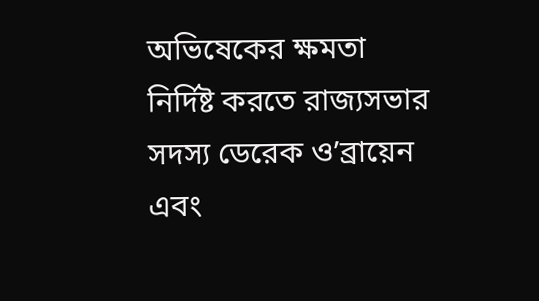অভিষেকের ক্ষমতা নির্দিষ্ট করতে রাজ্যসভার সদস্য ডেরেক ও’ব্রায়েন এবং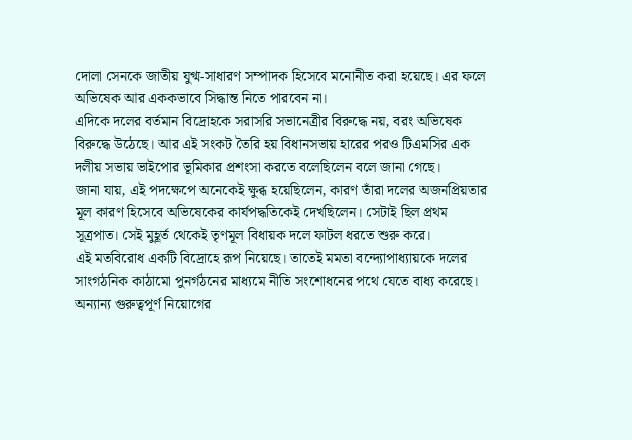দোলা সেনকে জাতীয় যুগ্ম-সাধারণ সম্পাদক হিসেবে মনোনীত করা হয়েছে। এর ফলে অভিষেক আর এককভাবে সিদ্ধান্ত নিতে পারবেন না।
এদিকে দলের বর্তমান বিদ্রোহকে সরাসরি সভানেত্রীর বিরুদ্ধে নয়, বরং অভিষেক বিরুদ্ধে উঠেছে। আর এই সংকট তৈরি হয় বিধানসভায় হারের পরও টিএমসির এক দলীয় সভায় ভাইপোর ভূমিকার প্রশংসা করতে বলেছিলেন বলে জানা গেছে।
জানা যায়, এই পদক্ষেপে অনেকেই ক্ষুব্ধ হয়েছিলেন, কারণ তাঁরা দলের অজনপ্রিয়তার মূল কারণ হিসেবে অভিষেকের কার্যপদ্ধতিকেই দেখছিলেন। সেটাই ছিল প্রথম সূত্রপাত। সেই মুহূর্ত থেকেই তৃণমূল বিধায়ক দলে ফাটল ধরতে শুরু করে।
এই মতবিরোধ একটি বিদ্রোহে রূপ নিয়েছে। তাতেই মমতা বন্দ্যোপাধ্যায়কে দলের সাংগঠনিক কাঠামো পুনর্গঠনের মাধ্যমে নীতি সংশোধনের পথে যেতে বাধ্য করেছে।
অন্যান্য গুরুত্বপূর্ণ নিয়োগের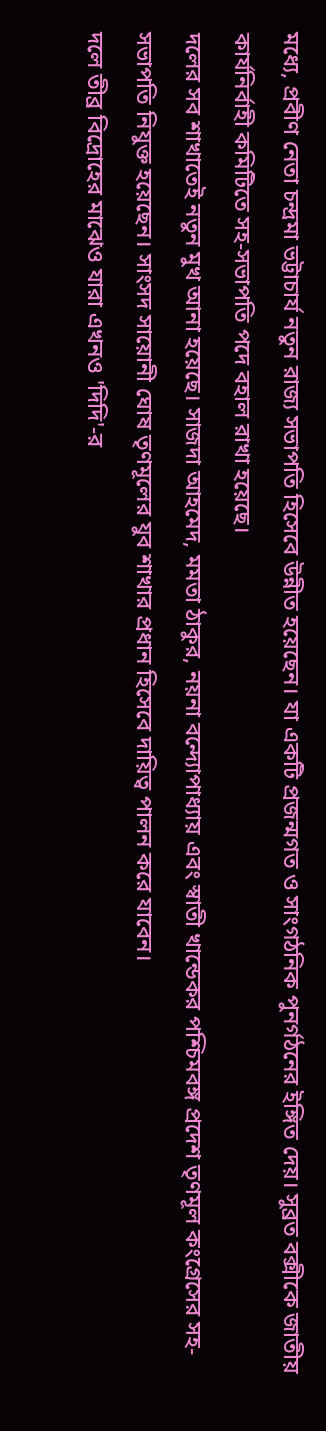মধ্যে, প্রবীণ নেতা চন্দ্রমা ভট্টাচার্য নতুন রাজ্য সভাপতি হিসেবে উন্নীত হয়েছেন। যা একটি প্রজন্মগত ও সাংগঠনিক পুনর্গঠনের ইঙ্গিত দেয়। সুব্রত বক্সীকে জাতীয় কার্যনির্বাহী কমিটিতে সহ-সভাপতি পদে বহাল রাখা হয়েছে।
দলের সব শাখাতেই নতুন মুখ আনা হয়েছে। সাজদা আহমেদ, মমতা ঠাকুর, নয়না বন্দ্যোপাধ্যায় এবং স্বাতী খান্ডেকর পশ্চিমবঙ্গ প্রদেশ তৃণমূল কংগ্রেসের সহ-সভাপতি নিযুক্ত হয়েছেন। সাংসদ সায়োনী ঘোষ তৃণমূলের যুব শাখার প্রধান হিসেবে দায়িত্ব পালন করে যাবেন।
দলে তীব্র বিদ্রোহের মাঝেও যারা এখনও 'দিদি'-র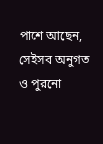পাশে আছেন, সেইসব অনুগত ও পুরনো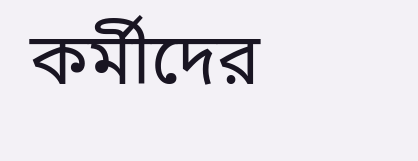কর্মীদের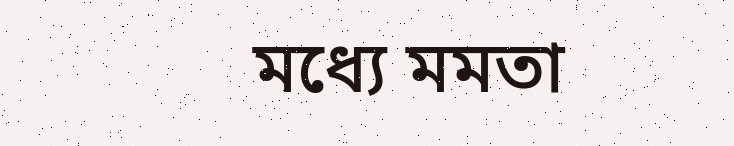মধ্যে মমতা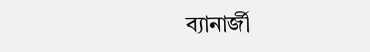ব্যানার্জী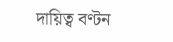দায়িত্ব বণ্টন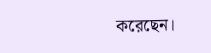করেছেন।